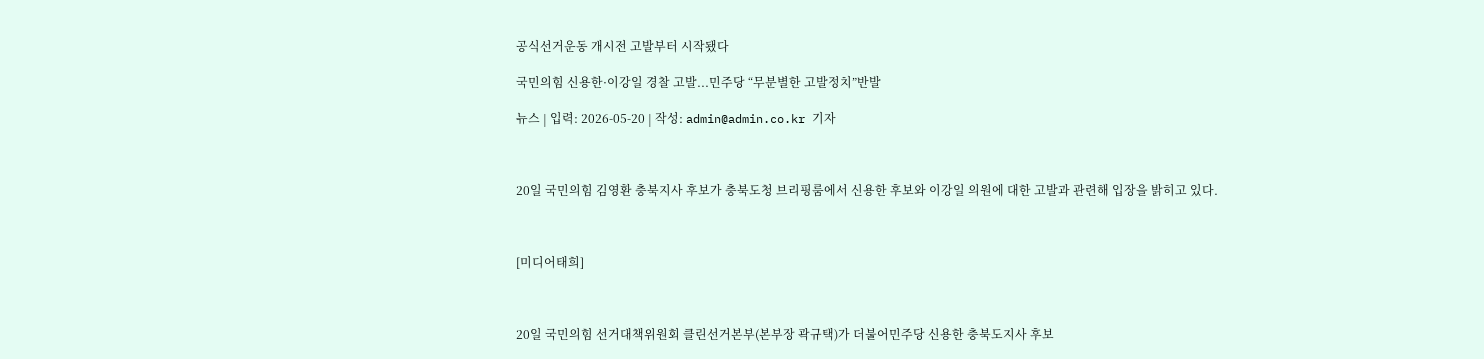공식선거운동 개시전 고발부터 시작됐다

국민의힘 신용한·이강일 경찰 고발...민주당 “무분별한 고발정치”반발

뉴스 | 입력: 2026-05-20 | 작성: admin@admin.co.kr 기자



20일 국민의힘 김영환 충북지사 후보가 충북도청 브리핑룸에서 신용한 후보와 이강일 의원에 대한 고발과 관련해 입장을 밝히고 있다.



[미디어태희]



20일 국민의힘 선거대책위원회 클린선거본부(본부장 곽규택)가 더불어민주당 신용한 충북도지사 후보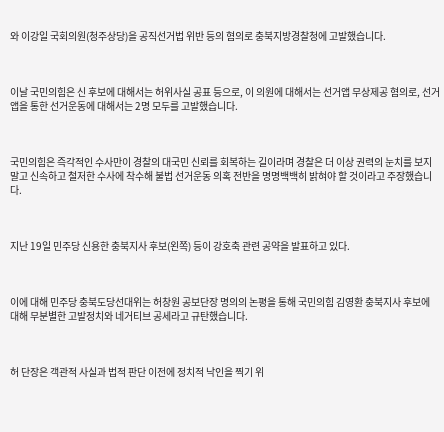와 이강일 국회의원(청주상당)을 공직선거법 위반 등의 혐의로 충북지방경찰청에 고발했습니다.



이날 국민의힘은 신 후보에 대해서는 허위사실 공표 등으로, 이 의원에 대해서는 선거앱 무상제공 혐의로, 선거앱을 통한 선거운동에 대해서는 2명 모두를 고발했습니다.



국민의힘은 즉각적인 수사만이 경찰의 대국민 신뢰를 회복하는 길이라며 경찰은 더 이상 권력의 눈치를 보지 말고 신속하고 철저한 수사에 착수해 불법 선거운동 의혹 전반을 명명백백히 밝혀야 할 것이라고 주장했습니다.



지난 19일 민주당 신용한 충북지사 후보(왼쪽) 등이 강호축 관련 공약을 발표하고 있다.



이에 대해 민주당 충북도당선대위는 허창원 공보단장 명의의 논평을 통해 국민의힘 김영환 충북지사 후보에 대해 무분별한 고발정치와 네거티브 공세라고 규탄했습니다.



허 단장은 객관적 사실과 법적 판단 이전에 정치적 낙인을 찍기 위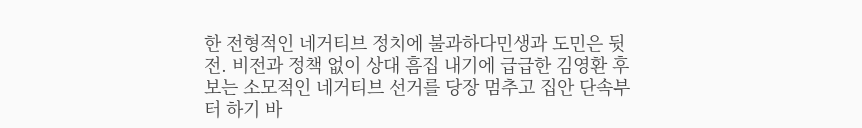한 전형적인 네거티브 정치에 불과하다민생과 도민은 뒷전. 비전과 정책 없이 상대 흠집 내기에 급급한 김영환 후보는 소모적인 네거티브 선거를 당장 멈추고 집안 단속부터 하기 바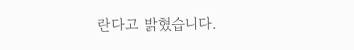란다고 밝혔습니다.